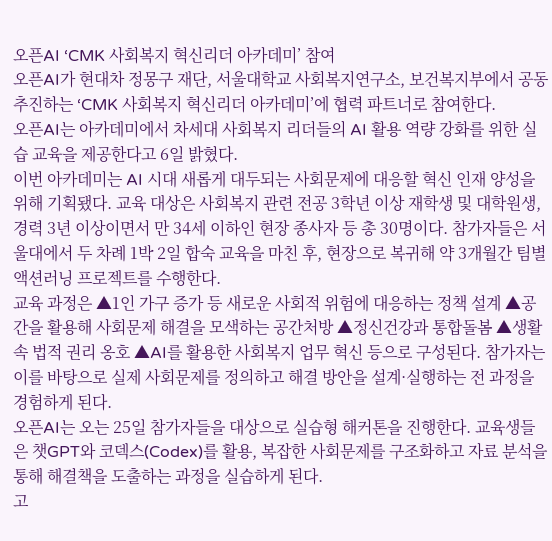오픈AI ‘CMK 사회복지 혁신리더 아카데미’ 참여
오픈AI가 현대차 정몽구 재단, 서울대학교 사회복지연구소, 보건복지부에서 공동 추진하는 ‘CMK 사회복지 혁신리더 아카데미’에 협력 파트너로 참여한다.
오픈AI는 아카데미에서 차세대 사회복지 리더들의 AI 활용 역량 강화를 위한 실습 교육을 제공한다고 6일 밝혔다.
이번 아카데미는 AI 시대 새롭게 대두되는 사회문제에 대응할 혁신 인재 양성을 위해 기획됐다. 교육 대상은 사회복지 관련 전공 3학년 이상 재학생 및 대학원생, 경력 3년 이상이면서 만 34세 이하인 현장 종사자 등 총 30명이다. 참가자들은 서울대에서 두 차례 1박 2일 합숙 교육을 마친 후, 현장으로 복귀해 약 3개월간 팀별 액션러닝 프로젝트를 수행한다.
교육 과정은 ▲1인 가구 증가 등 새로운 사회적 위험에 대응하는 정책 설계 ▲공간을 활용해 사회문제 해결을 모색하는 공간처방 ▲정신건강과 통합돌봄 ▲생활 속 법적 권리 옹호 ▲AI를 활용한 사회복지 업무 혁신 등으로 구성된다. 참가자는 이를 바탕으로 실제 사회문제를 정의하고 해결 방안을 설계·실행하는 전 과정을 경험하게 된다.
오픈AI는 오는 25일 참가자들을 대상으로 실습형 해커톤을 진행한다. 교육생들은 챗GPT와 코덱스(Codex)를 활용, 복잡한 사회문제를 구조화하고 자료 분석을 통해 해결책을 도출하는 과정을 실습하게 된다.
고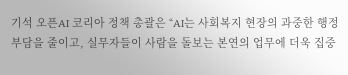기석 오픈AI 코리아 정책 총괄은 “AI는 사회복지 현장의 과중한 행정 부담을 줄이고, 실무자들이 사람을 돌보는 본연의 업무에 더욱 집중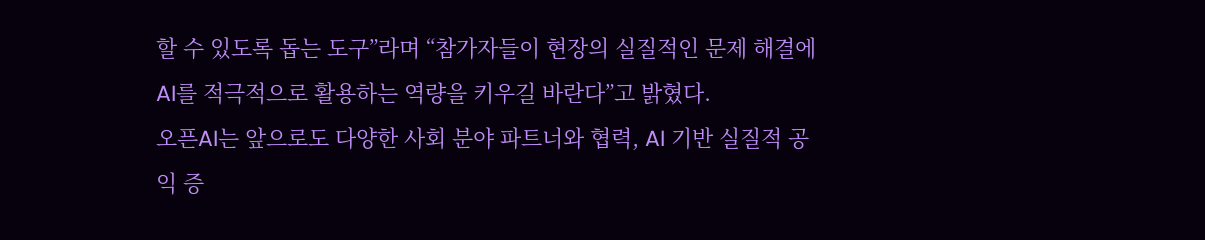할 수 있도록 돕는 도구”라며 “참가자들이 현장의 실질적인 문제 해결에 AI를 적극적으로 활용하는 역량을 키우길 바란다”고 밝혔다.
오픈AI는 앞으로도 다양한 사회 분야 파트너와 협력, AI 기반 실질적 공익 증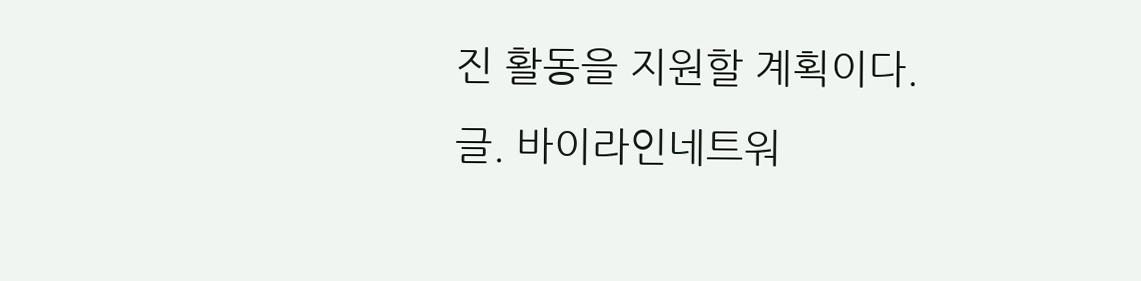진 활동을 지원할 계획이다.
글. 바이라인네트워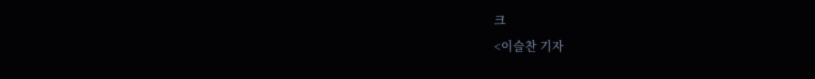크
<이슬찬 기자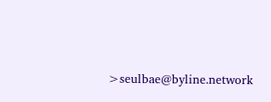>seulbae@byline.network